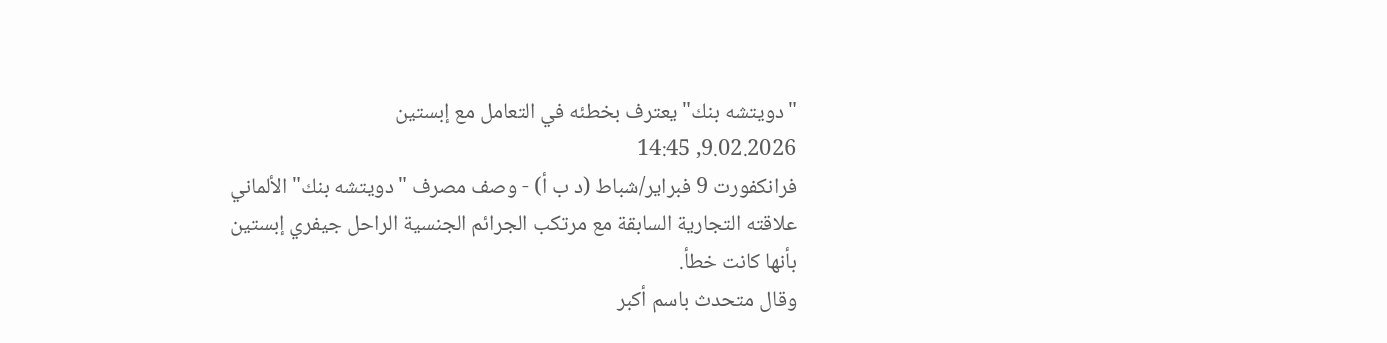"دويتشه بنك" يعترف بخطئه في التعامل مع إبستين
9.02.2026, 14:45
فرانكفورت 9 فبراير/شباط (د ب أ) - وصف مصرف "دويتشه بنك" الألماني علاقته التجارية السابقة مع مرتكب الجرائم الجنسية الراحل جيفري إبستين بأنها كانت خطأ.
وقال متحدث باسم أكبر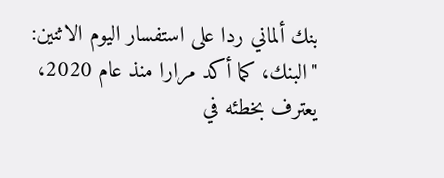بنك ألماني ردا على استفسار اليوم الاثنين: "البنك، كما أكد مرارا منذ عام 2020، يعترف بخطئه في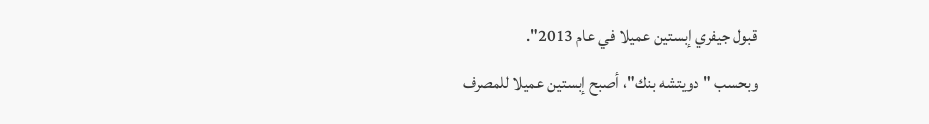قبول جيفري إبستين عميلا في عام 2013".
وبحسب "دويتشه بنك"، أصبح إبستين عميلا للمصرف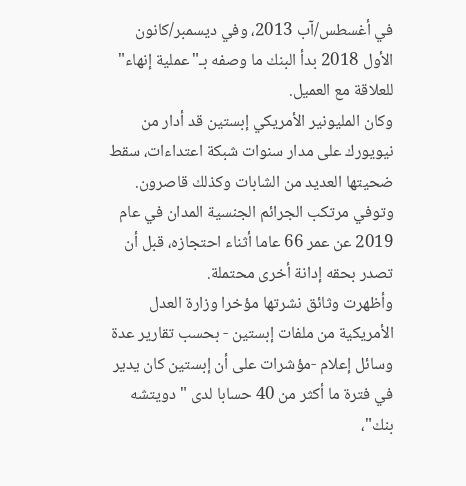في أغسطس/آب 2013، وفي ديسمبر/كانون الأول 2018 بدأ البنك ما وصفه بـ"عملية إنهاء" للعلاقة مع العميل.
وكان المليونير الأمريكي إبستين قد أدار من نيويورك على مدار سنوات شبكة اعتداءات، سقط ضحيتها العديد من الشابات وكذلك قاصرون. وتوفي مرتكب الجرائم الجنسية المدان في عام 2019 عن عمر 66 عاما أثناء احتجازه، قبل أن تصدر بحقه إدانة أخرى محتملة.
وأظهرت وثائق نشرتها مؤخرا وزارة العدل الأمريكية من ملفات إبستين - بحسب تقارير عدة وسائل إعلام -مؤشرات على أن إبستين كان يدير في فترة ما أكثر من 40 حسابا لدى "دويتشه بنك"،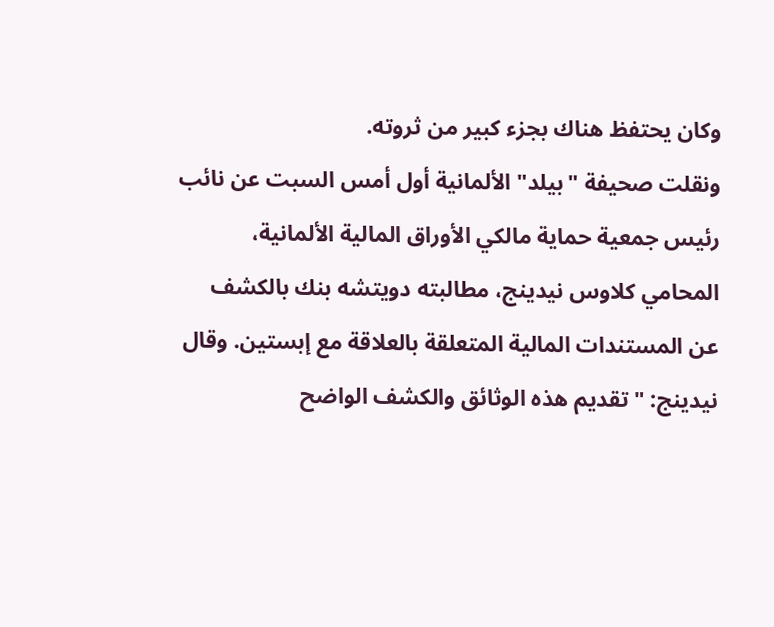وكان يحتفظ هناك بجزء كبير من ثروته.
ونقلت صحيفة "بيلد" الألمانية أول أمس السبت عن نائب رئيس جمعية حماية مالكي الأوراق المالية الألمانية، المحامي كلاوس نيدينج، مطالبته دويتشه بنك بالكشف عن المستندات المالية المتعلقة بالعلاقة مع إبستين. وقال نيدينج: "تقديم هذه الوثائق والكشف الواضح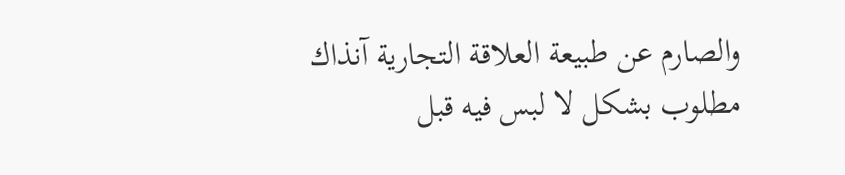والصارم عن طبيعة العلاقة التجارية آنذاك مطلوب بشكل لا لبس فيه قبل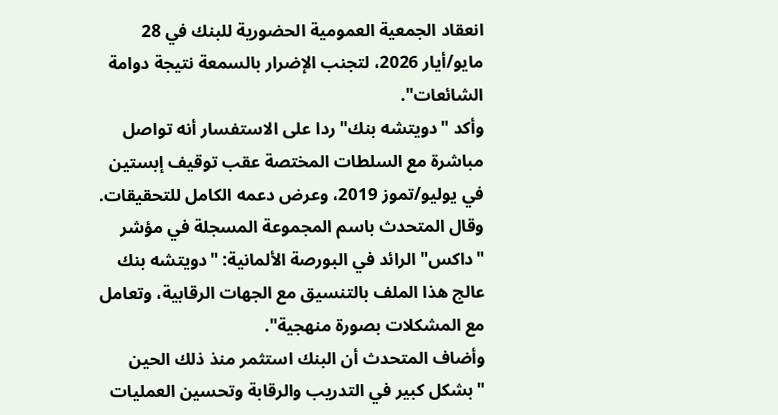انعقاد الجمعية العمومية الحضورية للبنك في 28 مايو/أيار 2026، لتجنب الإضرار بالسمعة نتيجة دوامة الشائعات".
وأكد "دويتشه بنك" ردا على الاستفسار أنه تواصل مباشرة مع السلطات المختصة عقب توقيف إبستين في يوليو/تموز 2019، وعرض دعمه الكامل للتحقيقات. وقال المتحدث باسم المجموعة المسجلة في مؤشر "داكس" الرائد في البورصة الألمانية: "دويتشه بنك عالج هذا الملف بالتنسيق مع الجهات الرقابية، وتعامل مع المشكلات بصورة منهجية".
وأضاف المتحدث أن البنك استثمر منذ ذلك الحين "بشكل كبير في التدريب والرقابة وتحسين العمليات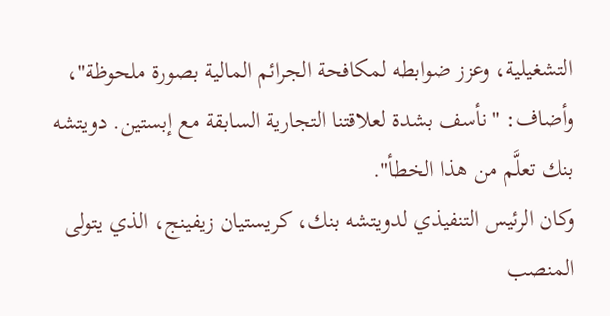التشغيلية، وعزز ضوابطه لمكافحة الجرائم المالية بصورة ملحوظة"، وأضاف: "نأسف بشدة لعلاقتنا التجارية السابقة مع إبستين. دويتشه بنك تعلَّم من هذا الخطأ".
وكان الرئيس التنفيذي لدويتشه بنك، كريستيان زيفينج، الذي يتولى المنصب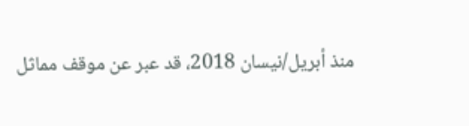منذ أبريل/نيسان 2018، قد عبر عن موقف مماثل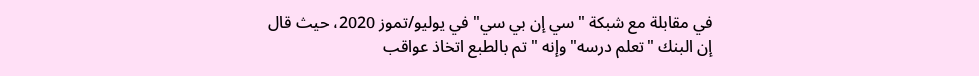في مقابلة مع شبكة "سي إن بي سي" في يوليو/تموز 2020، حيث قال إن البنك "تعلم درسه" وإنه "تم بالطبع اتخاذ عواقب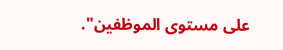على مستوى الموظفين".